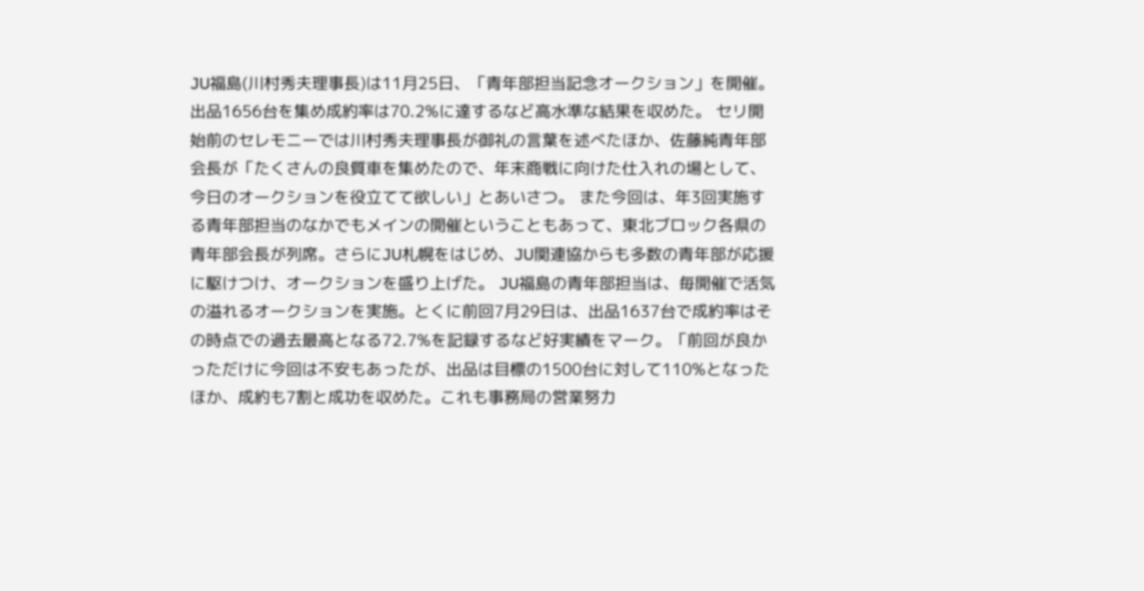JU福島(川村秀夫理事長)は11月25日、「青年部担当記念オークション」を開催。出品1656台を集め成約率は70.2%に達するなど高水準な結果を収めた。 セリ開始前のセレモニーでは川村秀夫理事長が御礼の言葉を述べたほか、佐藤純青年部会長が「たくさんの良質車を集めたので、年末商戦に向けた仕入れの場として、今日のオークションを役立てて欲しい」とあいさつ。 また今回は、年3回実施する青年部担当のなかでもメインの開催ということもあって、東北ブロック各県の青年部会長が列席。さらにJU札幌をはじめ、JU関連協からも多数の青年部が応援に駆けつけ、オークションを盛り上げた。 JU福島の青年部担当は、毎開催で活気の溢れるオークションを実施。とくに前回7月29日は、出品1637台で成約率はその時点での過去最高となる72.7%を記録するなど好実績をマーク。「前回が良かっただけに今回は不安もあったが、出品は目標の1500台に対して110%となったほか、成約も7割と成功を収めた。これも事務局の営業努力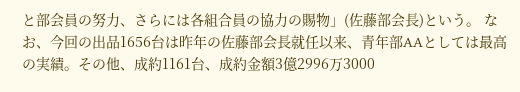と部会員の努力、さらには各組合員の協力の賜物」(佐藤部会長)という。 なお、今回の出品1656台は昨年の佐藤部会長就任以来、青年部AAとしては最高の実績。その他、成約1161台、成約金額3億2996万3000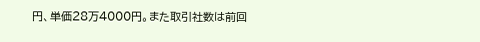円、単価28万4000円。また取引社数は前回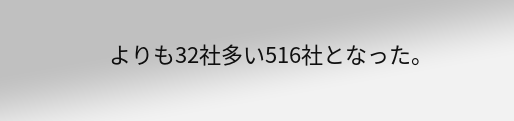よりも32社多い516社となった。